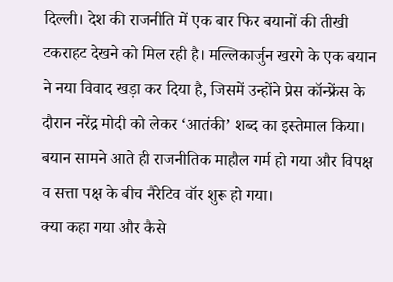दिल्ली। देश की राजनीति में एक बार फिर बयानों की तीखी टकराहट देखने को मिल रही है। मल्लिकार्जुन खरगे के एक बयान ने नया विवाद खड़ा कर दिया है, जिसमें उन्होंने प्रेस कॉन्फ्रेंस के दौरान नरेंद्र मोदी को लेकर ‘आतंकी’ शब्द का इस्तेमाल किया। बयान सामने आते ही राजनीतिक माहौल गर्म हो गया और विपक्ष व सत्ता पक्ष के बीच नैरेटिव वॉर शुरू हो गया।
क्या कहा गया और कैसे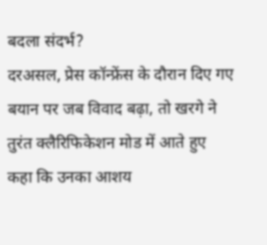बदला संदर्भ?
दरअसल, प्रेस कॉन्फ्रेंस के दौरान दिए गए बयान पर जब विवाद बढ़ा, तो खरगे ने तुरंत क्लैरिफिकेशन मोड में आते हुए कहा कि उनका आशय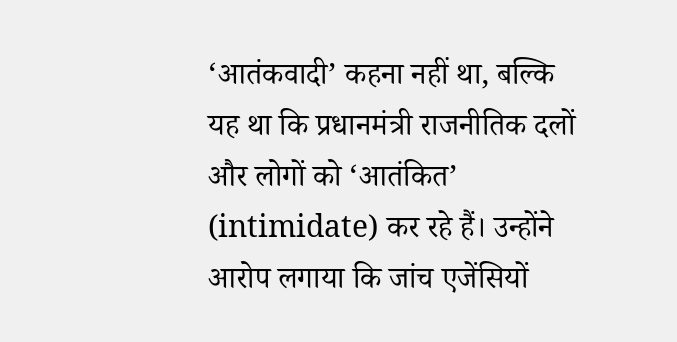‘आतंकवादी’ कहना नहीं था, बल्कि यह था कि प्रधानमंत्री राजनीतिक दलों और लोगों को ‘आतंकित’ (intimidate) कर रहे हैं। उन्होंने आरोप लगाया कि जांच एजेंसियों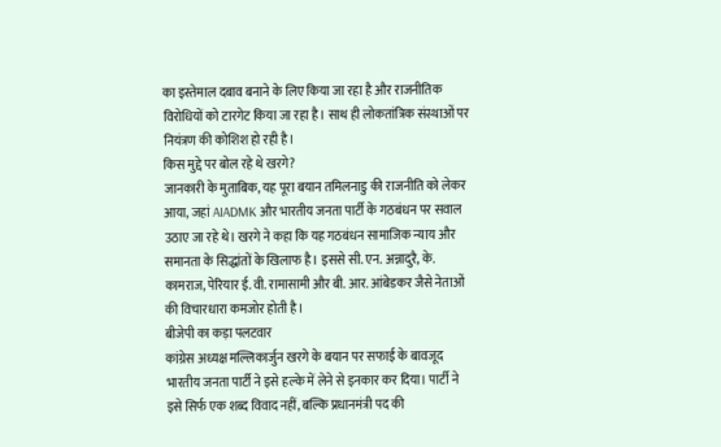का इस्तेमाल दबाव बनाने के लिए किया जा रहा है और राजनीतिक विरोधियों को टारगेट किया जा रहा है। साथ ही लोकतांत्रिक संस्थाओं पर नियंत्रण की कोशिश हो रही है।
किस मुद्दे पर बोल रहे थे खरगे?
जानकारी के मुताबिक, यह पूरा बयान तमिलनाडु की राजनीति को लेकर आया, जहां AIADMK और भारतीय जनता पार्टी के गठबंधन पर सवाल उठाए जा रहे थे। खरगे ने कहा कि यह गठबंधन सामाजिक न्याय और समानता के सिद्धांतों के खिलाफ है। इससे सी. एन. अन्नादुरै, के. कामराज, पेरियार ई. वी. रामासामी और बी. आर. आंबेडकर जैसे नेताओं की विचारधारा कमजोर होती है।
बीजेपी का कड़ा पलटवार
कांग्रेस अध्यक्ष मल्लिकार्जुन खरगे के बयान पर सफाई के बावजूद भारतीय जनता पार्टी ने इसे हल्के में लेने से इनकार कर दिया। पार्टी ने इसे सिर्फ एक शब्द विवाद नहीं, बल्कि प्रधानमंत्री पद की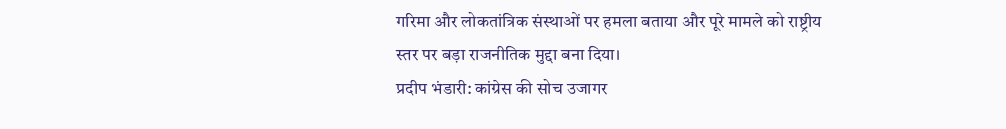गरिमा और लोकतांत्रिक संस्थाओं पर हमला बताया और पूरे मामले को राष्ट्रीय स्तर पर बड़ा राजनीतिक मुद्दा बना दिया।
प्रदीप भंडारी: कांग्रेस की सोच उजागर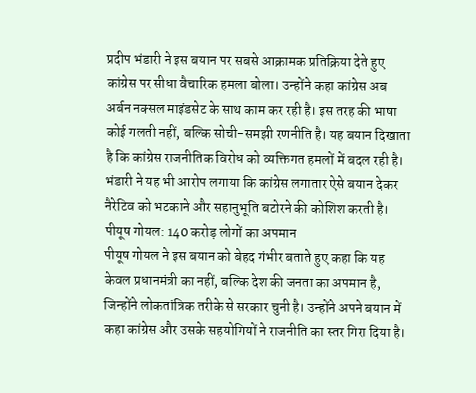प्रदीप भंडारी ने इस बयान पर सबसे आक्रामक प्रतिक्रिया देते हुए कांग्रेस पर सीधा वैचारिक हमला बोला। उन्होंने कहा कांग्रेस अब अर्बन नक्सल माइंडसेट के साथ काम कर रही है। इस तरह की भाषा कोई गलती नहीं, बल्कि सोची-समझी रणनीति है। यह बयान दिखाता है कि कांग्रेस राजनीतिक विरोध को व्यक्तिगत हमलों में बदल रही है। भंडारी ने यह भी आरोप लगाया कि कांग्रेस लगातार ऐसे बयान देकर नैरेटिव को भटकाने और सहानुभूति बटोरने की कोशिश करती है।
पीयूष गोयल: 140 करोड़ लोगों का अपमान
पीयूष गोयल ने इस बयान को बेहद गंभीर बताते हुए कहा कि यह केवल प्रधानमंत्री का नहीं, बल्कि देश की जनता का अपमान है, जिन्होंने लोकतांत्रिक तरीके से सरकार चुनी है। उन्होंने अपने बयान में कहा कांग्रेस और उसके सहयोगियों ने राजनीति का स्तर गिरा दिया है।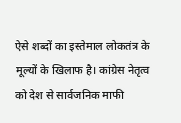ऐसे शब्दों का इस्तेमाल लोकतंत्र के मूल्यों के खिलाफ है। कांग्रेस नेतृत्व को देश से सार्वजनिक माफी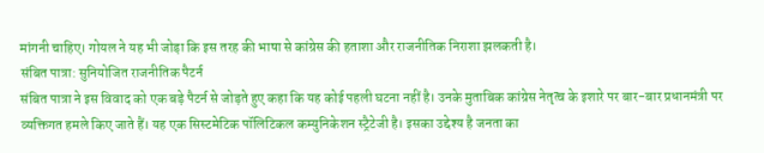मांगनी चाहिए। गोयल ने यह भी जोड़ा कि इस तरह की भाषा से कांग्रेस की हताशा और राजनीतिक निराशा झलकती है।
संबित पात्रा: सुनियोजित राजनीतिक पैटर्न
संबित पात्रा ने इस विवाद को एक बड़े पैटर्न से जोड़ते हुए कहा कि यह कोई पहली घटना नहीं है। उनके मुताबिक कांग्रेस नेतृत्व के इशारे पर बार-बार प्रधानमंत्री पर व्यक्तिगत हमले किए जाते हैं। यह एक सिस्टमेटिक पॉलिटिकल कम्युनिकेशन स्ट्रैटेजी है। इसका उद्देश्य है जनता का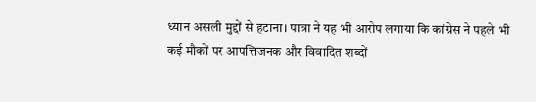ध्यान असली मुद्दों से हटाना। पात्रा ने यह भी आरोप लगाया कि कांग्रेस ने पहले भी कई मौकों पर आपत्तिजनक और विवादित शब्दों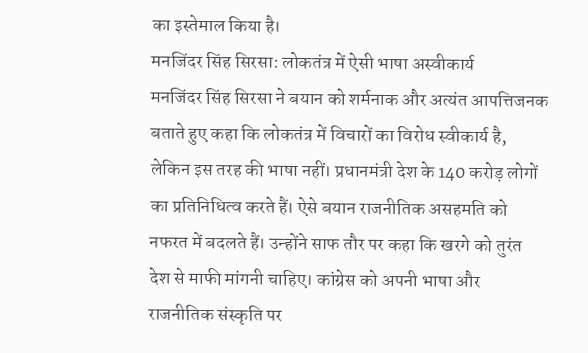का इस्तेमाल किया है।
मनजिंदर सिंह सिरसा: लोकतंत्र में ऐसी भाषा अस्वीकार्य
मनजिंदर सिंह सिरसा ने बयान को शर्मनाक और अत्यंत आपत्तिजनक बताते हुए कहा कि लोकतंत्र में विचारों का विरोध स्वीकार्य है, लेकिन इस तरह की भाषा नहीं। प्रधानमंत्री देश के 140 करोड़ लोगों का प्रतिनिधित्व करते हैं। ऐसे बयान राजनीतिक असहमति को नफरत में बदलते हैं। उन्होंने साफ तौर पर कहा कि खरगे को तुरंत देश से माफी मांगनी चाहिए। कांग्रेस को अपनी भाषा और राजनीतिक संस्कृति पर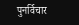पुनर्विचार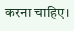करना चाहिए।